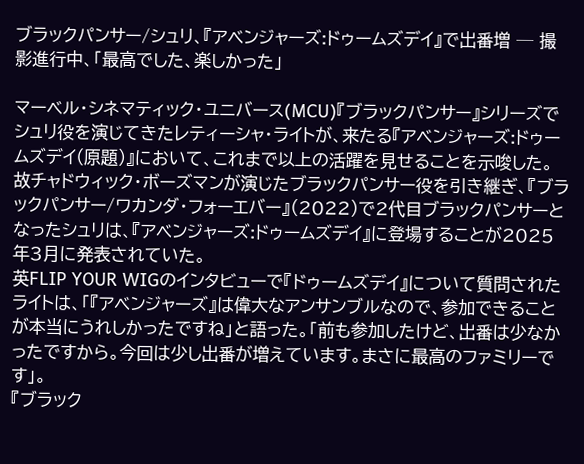ブラックパンサー/シュリ、『アベンジャーズ:ドゥームズデイ』で出番増 ─ 撮影進行中、「最高でした、楽しかった」

マーベル・シネマティック・ユニバース(MCU)『ブラックパンサー』シリーズでシュリ役を演じてきたレティーシャ・ライトが、来たる『アベンジャーズ:ドゥームズデイ(原題)』において、これまで以上の活躍を見せることを示唆した。
故チャドウィック・ボーズマンが演じたブラックパンサー役を引き継ぎ、『ブラックパンサー/ワカンダ・フォーエバー』(2022)で2代目ブラックパンサーとなったシュリは、『アベンジャーズ:ドゥームズデイ』に登場することが2025年3月に発表されていた。
英FLIP YOUR WIGのインタビューで『ドゥームズデイ』について質問されたライトは、「『アベンジャーズ』は偉大なアンサンブルなので、参加できることが本当にうれしかったですね」と語った。「前も参加したけど、出番は少なかったですから。今回は少し出番が増えています。まさに最高のファミリーです」。
『ブラック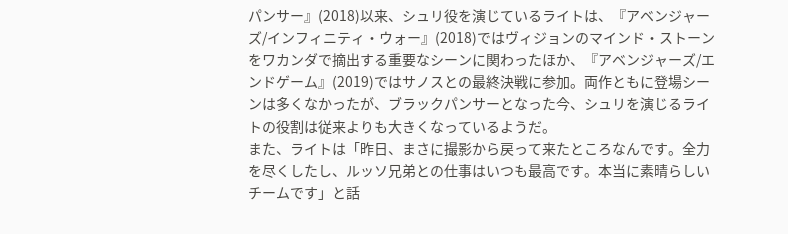パンサー』(2018)以来、シュリ役を演じているライトは、『アベンジャーズ/インフィニティ・ウォー』(2018)ではヴィジョンのマインド・ストーンをワカンダで摘出する重要なシーンに関わったほか、『アベンジャーズ/エンドゲーム』(2019)ではサノスとの最終決戦に参加。両作ともに登場シーンは多くなかったが、ブラックパンサーとなった今、シュリを演じるライトの役割は従来よりも大きくなっているようだ。
また、ライトは「昨日、まさに撮影から戻って来たところなんです。全力を尽くしたし、ルッソ兄弟との仕事はいつも最高です。本当に素晴らしいチームです」と話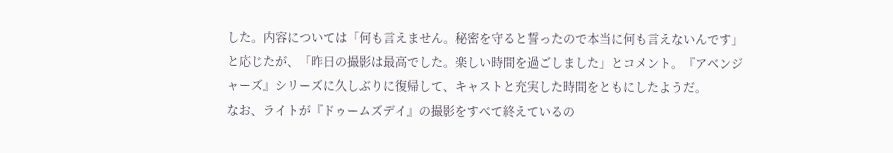した。内容については「何も言えません。秘密を守ると誓ったので本当に何も言えないんです」と応じたが、「昨日の撮影は最高でした。楽しい時間を過ごしました」とコメント。『アベンジャーズ』シリーズに久しぶりに復帰して、キャストと充実した時間をともにしたようだ。
なお、ライトが『ドゥームズデイ』の撮影をすべて終えているの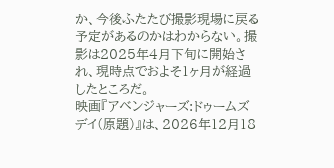か、今後ふたたび撮影現場に戻る予定があるのかはわからない。撮影は2025年4月下旬に開始され、現時点でおよそ1ヶ月が経過したところだ。
映画『アベンジャーズ:ドゥームズデイ(原題)』は、2026年12月18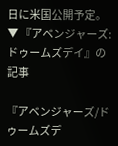日に米国公開予定。
▼ 『アベンジャーズ:ドゥームズデイ』の記事

『アベンジャーズ/ドゥームズデ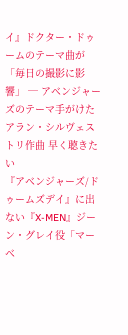イ』ドクター・ドゥームのテーマ曲が「毎日の撮影に影響」 ─ アベンジャーズのテーマ手がけたアラン・シルヴェストリ作曲 早く聴きたい
『アベンジャーズ/ドゥームズデイ』に出ない『X-MEN』ジーン・グレイ役「マーベ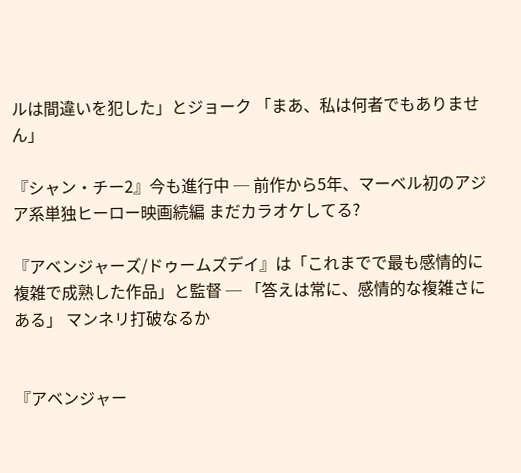ルは間違いを犯した」とジョーク 「まあ、私は何者でもありません」

『シャン・チー2』今も進行中 ─ 前作から5年、マーベル初のアジア系単独ヒーロー映画続編 まだカラオケしてる?

『アベンジャーズ/ドゥームズデイ』は「これまでで最も感情的に複雑で成熟した作品」と監督 ─ 「答えは常に、感情的な複雑さにある」 マンネリ打破なるか


『アベンジャー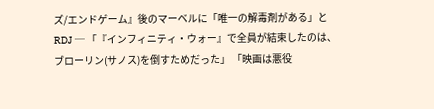ズ/エンドゲーム』後のマーベルに「唯一の解毒剤がある」とRDJ ─ 「『インフィニティ・ウォー』で全員が結束したのは、ブローリン(サノス)を倒すためだった」 「映画は悪役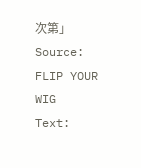次第」
Source: FLIP YOUR WIG
Text: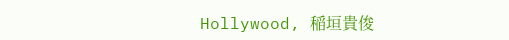Hollywood, 稲垣貴俊